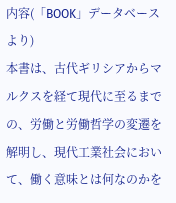内容(「BOOK」データベースより)
本書は、古代ギリシアからマルクスを経て現代に至るまでの、労働と労働哲学の変遷を解明し、現代工業社会において、働く意味とは何なのかを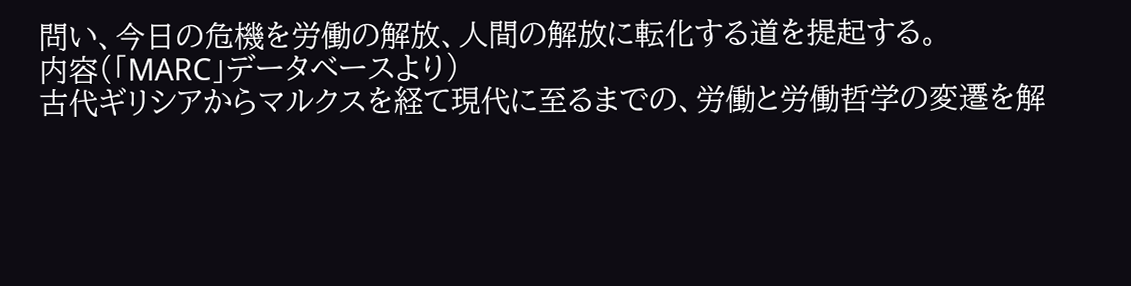問い、今日の危機を労働の解放、人間の解放に転化する道を提起する。
内容(「MARC」データベースより)
古代ギリシアからマルクスを経て現代に至るまでの、労働と労働哲学の変遷を解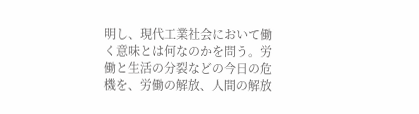明し、現代工業社会において働く意味とは何なのかを問う。労働と生活の分裂などの今日の危機を、労働の解放、人間の解放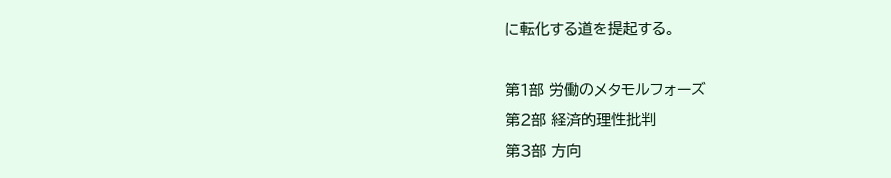に転化する道を提起する。

第1部 労働のメタモルフォーズ
第2部 経済的理性批判
第3部 方向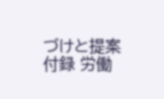づけと提案
付録 労働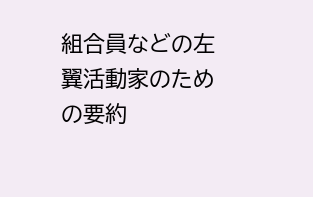組合員などの左翼活動家のための要約